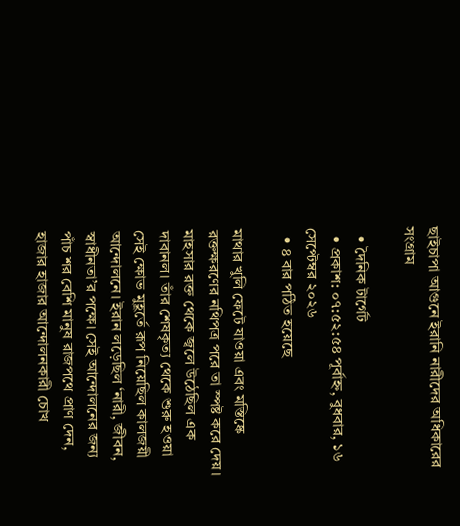ছাইচাপা আগুনে ইরানি নারীদের অধিকারের সংগ্রাম

  • দৈনিক টার্গেট
  • প্রকাশ: ০৭:৫২:৫৪ পূর্বাহ্ন, বুধবার, ১৬ সেপ্টেম্বর ২০২৬
  • ৪ বার পঠিত হয়েছে

মাথার খুলি ফেটে যাওয়া এবং মস্তিষ্কে রক্তক্ষরণের নথিপত্র পরে তা স্পষ্ট করে দেয়। মাহসার রক্ত থেকে জ্বলে উঠেছিল এক দাবানল। তাঁর শেষকৃত্য থেকে শুরু হওয়া সেই ক্ষোভ মুহূর্তে রূপ নিয়েছিল কালজয়ী আন্দোলনে। ইরান লড়েছিল ‘নারী, জীবন, স্বাধীনতা’র পক্ষে। সেই আন্দোলনের জন্য পাঁচ শর বেশি মানুষ রাজপথে প্রাণ দেন, হাজার হাজার আন্দোলনকারী চোখ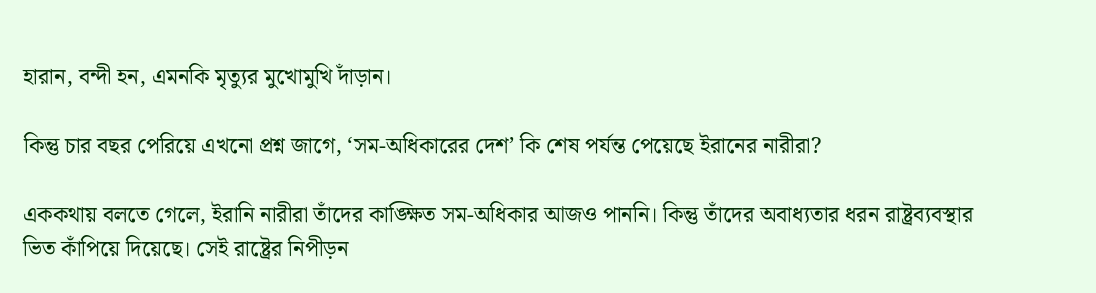হারান, বন্দী হন, এমনকি মৃত্যুর মুখোমুখি দাঁড়ান।

কিন্তু চার বছর পেরিয়ে এখনো প্রশ্ন জাগে, ‘সম-অধিকারের দেশ’ কি শেষ পর্যন্ত পেয়েছে ইরানের নারীরা?

এককথায় বলতে গেলে, ইরানি নারীরা তাঁদের কাঙ্ক্ষিত সম-অধিকার আজও পাননি। কিন্তু তাঁদের অবাধ্যতার ধরন রাষ্ট্রব্যবস্থার ভিত কাঁপিয়ে দিয়েছে। সেই রাষ্ট্রের নিপীড়ন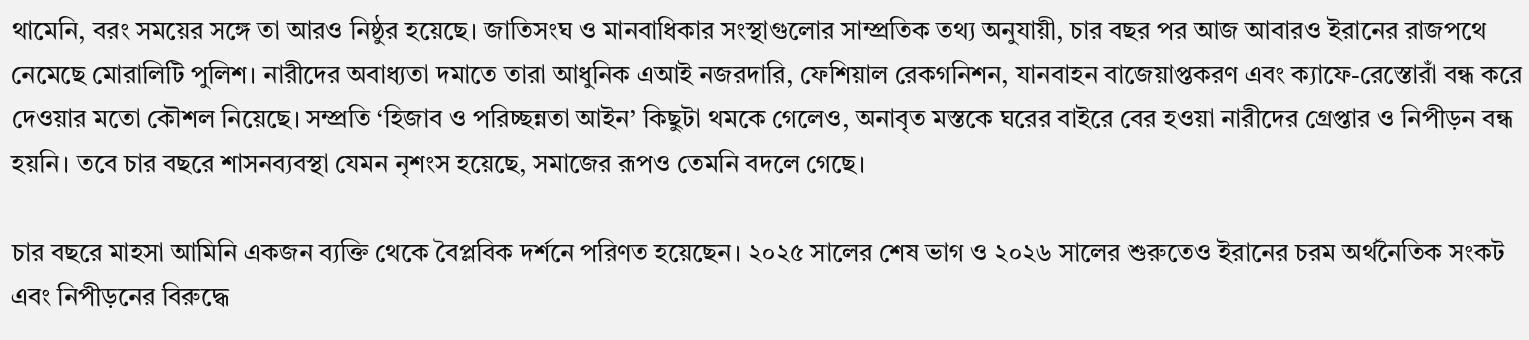থামেনি, বরং সময়ের সঙ্গে তা আরও নিষ্ঠুর হয়েছে। জাতিসংঘ ও মানবাধিকার সংস্থাগুলোর সাম্প্রতিক তথ্য অনুযায়ী, চার বছর পর আজ আবারও ইরানের রাজপথে নেমেছে মোরালিটি পুলিশ। নারীদের অবাধ্যতা দমাতে তারা আধুনিক এআই নজরদারি, ফেশিয়াল রেকগনিশন, যানবাহন বাজেয়াপ্তকরণ এবং ক্যাফে-রেস্তোরাঁ বন্ধ করে দেওয়ার মতো কৌশল নিয়েছে। সম্প্রতি ‘হিজাব ও পরিচ্ছন্নতা আইন’ কিছুটা থমকে গেলেও, অনাবৃত মস্তকে ঘরের বাইরে বের হওয়া নারীদের গ্রেপ্তার ও নিপীড়ন বন্ধ হয়নি। তবে চার বছরে শাসনব্যবস্থা যেমন নৃশংস হয়েছে, সমাজের রূপও তেমনি বদলে গেছে।

চার বছরে মাহসা আমিনি একজন ব্যক্তি থেকে বৈপ্লবিক দর্শনে পরিণত হয়েছেন। ২০২৫ সালের শেষ ভাগ ও ২০২৬ সালের শুরুতেও ইরানের চরম অর্থনৈতিক সংকট এবং নিপীড়নের বিরুদ্ধে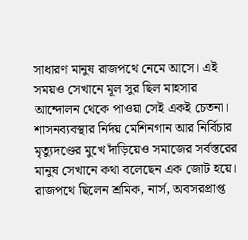সাধারণ মানুষ রাজপথে নেমে আসে। এই সময়ও সেখানে মূল সুর ছিল মাহসার আন্দোলন থেকে পাওয়া সেই একই চেতনা। শাসনব্যবস্থার নির্দয় মেশিনগান আর নির্বিচার মৃত্যুদণ্ডের মুখে দাঁড়িয়েও সমাজের সর্বস্তরের মানুষ সেখানে কথা বলেছেন এক জোট হয়ে। রাজপথে ছিলেন শ্রমিক, নার্স, অবসরপ্রাপ্ত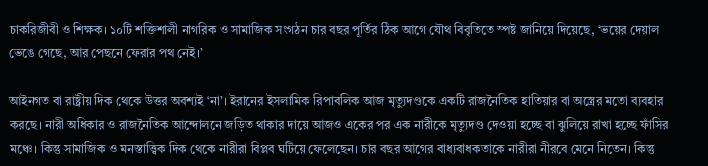চাকরিজীবী ও শিক্ষক। ১০টি শক্তিশালী নাগরিক ও সামাজিক সংগঠন চার বছর পূর্তির ঠিক আগে যৌথ বিবৃতিতে স্পষ্ট জানিয়ে দিয়েছে, ‘ভয়ের দেয়াল ভেঙে গেছে, আর পেছনে ফেরার পথ নেই।’

আইনগত বা রাষ্ট্রীয় দিক থেকে উত্তর অবশ্যই ‘না’। ইরানের ইসলামিক রিপাবলিক আজ মৃত্যুদণ্ডকে একটি রাজনৈতিক হাতিয়ার বা অস্ত্রের মতো ব্যবহার করছে। নারী অধিকার ও রাজনৈতিক আন্দোলনে জড়িত থাকার দায়ে আজও একের পর এক নারীকে মৃত্যুদণ্ড দেওয়া হচ্ছে বা ঝুলিয়ে রাখা হচ্ছে ফাঁসির মঞ্চে। কিন্তু সামাজিক ও মনস্তাত্ত্বিক দিক থেকে নারীরা বিপ্লব ঘটিয়ে ফেলেছেন। চার বছর আগের বাধ্যবাধকতাকে নারীরা নীরবে মেনে নিতেন। কিন্তু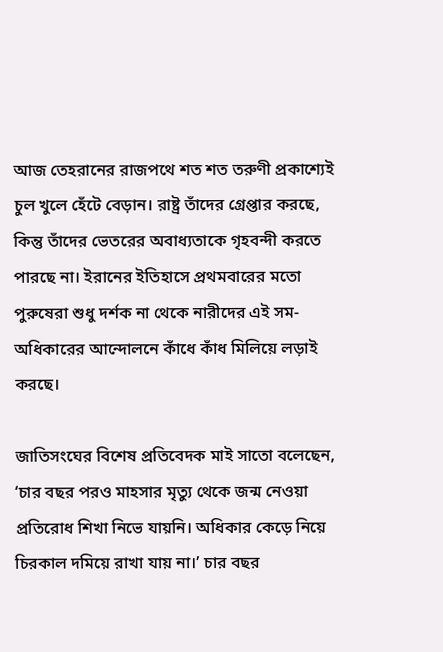আজ তেহরানের রাজপথে শত শত তরুণী প্রকাশ্যেই চুল খুলে হেঁটে বেড়ান। রাষ্ট্র তাঁদের গ্রেপ্তার করছে, কিন্তু তাঁদের ভেতরের অবাধ্যতাকে গৃহবন্দী করতে পারছে না। ইরানের ইতিহাসে প্রথমবারের মতো পুরুষেরা শুধু দর্শক না থেকে নারীদের এই সম-অধিকারের আন্দোলনে কাঁধে কাঁধ মিলিয়ে লড়াই করছে।

জাতিসংঘের বিশেষ প্রতিবেদক মাই সাতো বলেছেন, ‘চার বছর পরও মাহসার মৃত্যু থেকে জন্ম নেওয়া প্রতিরোধ শিখা নিভে যায়নি। অধিকার কেড়ে নিয়ে চিরকাল দমিয়ে রাখা যায় না।’ চার বছর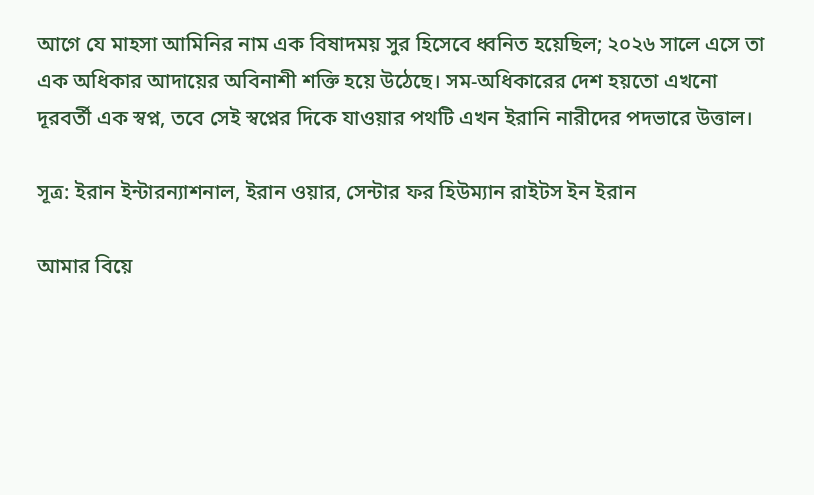আগে যে মাহসা আমিনির নাম এক বিষাদময় সুর হিসেবে ধ্বনিত হয়েছিল; ২০২৬ সালে এসে তা এক অধিকার আদায়ের অবিনাশী শক্তি হয়ে উঠেছে। সম-অধিকারের দেশ হয়তো এখনো দূরবর্তী এক স্বপ্ন, তবে সেই স্বপ্নের দিকে যাওয়ার পথটি এখন ইরানি নারীদের পদভারে উত্তাল।

সূত্র: ইরান ইন্টারন্যাশনাল, ইরান ওয়ার, সেন্টার ফর হিউম্যান রাইটস ইন ইরান

আমার বিয়ে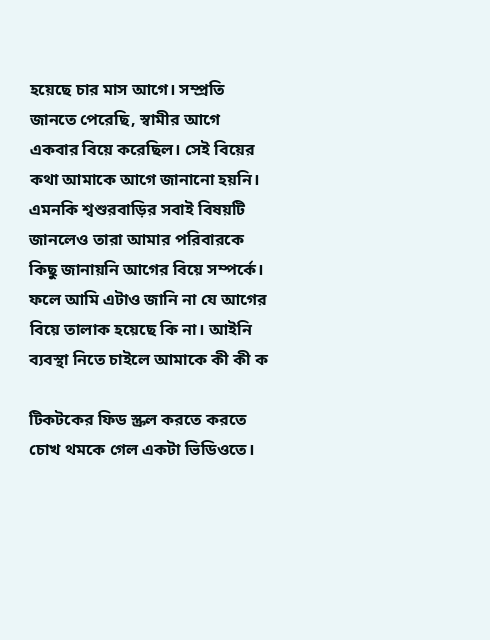হয়েছে চার মাস আগে। সম্প্রতি জানতে পেরেছি, স্বামীর আগে একবার বিয়ে করেছিল। সেই বিয়ের কথা আমাকে আগে জানানো হয়নি। এমনকি শ্বশুরবাড়ির সবাই বিষয়টি জানলেও তারা আমার পরিবারকে কিছু জানায়নি আগের বিয়ে সম্পর্কে। ফলে আমি এটাও জানি না যে আগের বিয়ে তালাক হয়েছে কি না। আইনি ব্যবস্থা নিতে চাইলে আমাকে কী কী ক

টিকটকের ফিড স্ক্রল করতে করতে চোখ থমকে গেল একটা ভিডিওতে।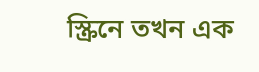স্ক্রিনে তখন এক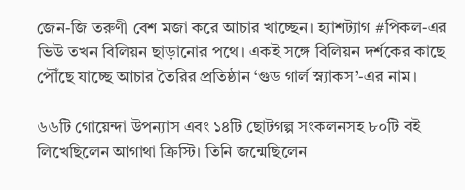জেন-জি তরুণী বেশ মজা করে আচার খাচ্ছেন। হ্যাশট্যাগ #পিকল-এর ভিউ তখন বিলিয়ন ছাড়ানোর পথে। একই সঙ্গে বিলিয়ন দর্শকের কাছে পৌঁছে যাচ্ছে আচার তৈরির প্রতিষ্ঠান ‘গুড গার্ল স্ন্যাকস’-এর নাম।

৬৬টি গোয়েন্দা উপন্যাস এবং ১৪টি ছোটগল্প সংকলনসহ ৮০টি বই লিখেছিলেন আগাথা ক্রিস্টি। তিনি জন্মেছিলেন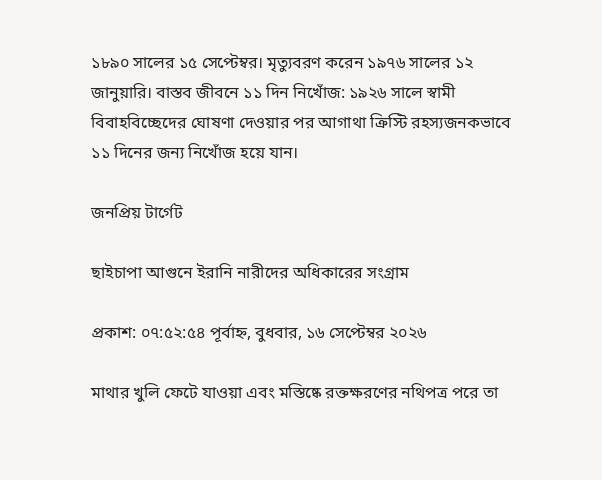১৮৯০ সালের ১৫ সেপ্টেম্বর। মৃত্যুবরণ করেন ১৯৭৬ সালের ১২ জানুয়ারি। বাস্তব জীবনে ১১ দিন নিখোঁজ: ১৯২৬ সালে স্বামী বিবাহবিচ্ছেদের ঘোষণা দেওয়ার পর আগাথা ক্রিস্টি রহস্যজনকভাবে ১১ দিনের জন্য নিখোঁজ হয়ে যান।

জনপ্রিয় টার্গেট

ছাইচাপা আগুনে ইরানি নারীদের অধিকারের সংগ্রাম

প্রকাশ: ০৭:৫২:৫৪ পূর্বাহ্ন, বুধবার, ১৬ সেপ্টেম্বর ২০২৬

মাথার খুলি ফেটে যাওয়া এবং মস্তিষ্কে রক্তক্ষরণের নথিপত্র পরে তা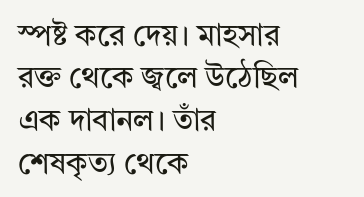স্পষ্ট করে দেয়। মাহসার রক্ত থেকে জ্বলে উঠেছিল এক দাবানল। তাঁর শেষকৃত্য থেকে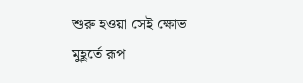শুরু হওয়া সেই ক্ষোভ মুহূর্তে রূপ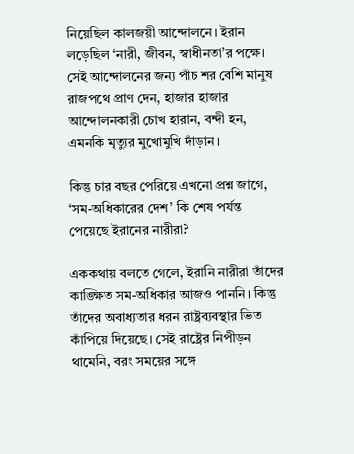নিয়েছিল কালজয়ী আন্দোলনে। ইরান লড়েছিল ‘নারী, জীবন, স্বাধীনতা’র পক্ষে। সেই আন্দোলনের জন্য পাঁচ শর বেশি মানুষ রাজপথে প্রাণ দেন, হাজার হাজার আন্দোলনকারী চোখ হারান, বন্দী হন, এমনকি মৃত্যুর মুখোমুখি দাঁড়ান।

কিন্তু চার বছর পেরিয়ে এখনো প্রশ্ন জাগে, ‘সম-অধিকারের দেশ’ কি শেষ পর্যন্ত পেয়েছে ইরানের নারীরা?

এককথায় বলতে গেলে, ইরানি নারীরা তাঁদের কাঙ্ক্ষিত সম-অধিকার আজও পাননি। কিন্তু তাঁদের অবাধ্যতার ধরন রাষ্ট্রব্যবস্থার ভিত কাঁপিয়ে দিয়েছে। সেই রাষ্ট্রের নিপীড়ন থামেনি, বরং সময়ের সঙ্গে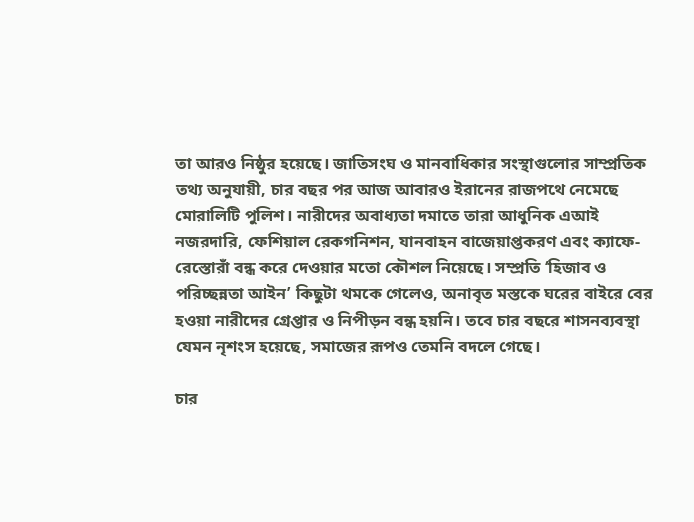তা আরও নিষ্ঠুর হয়েছে। জাতিসংঘ ও মানবাধিকার সংস্থাগুলোর সাম্প্রতিক তথ্য অনুযায়ী, চার বছর পর আজ আবারও ইরানের রাজপথে নেমেছে মোরালিটি পুলিশ। নারীদের অবাধ্যতা দমাতে তারা আধুনিক এআই নজরদারি, ফেশিয়াল রেকগনিশন, যানবাহন বাজেয়াপ্তকরণ এবং ক্যাফে-রেস্তোরাঁ বন্ধ করে দেওয়ার মতো কৌশল নিয়েছে। সম্প্রতি ‘হিজাব ও পরিচ্ছন্নতা আইন’ কিছুটা থমকে গেলেও, অনাবৃত মস্তকে ঘরের বাইরে বের হওয়া নারীদের গ্রেপ্তার ও নিপীড়ন বন্ধ হয়নি। তবে চার বছরে শাসনব্যবস্থা যেমন নৃশংস হয়েছে, সমাজের রূপও তেমনি বদলে গেছে।

চার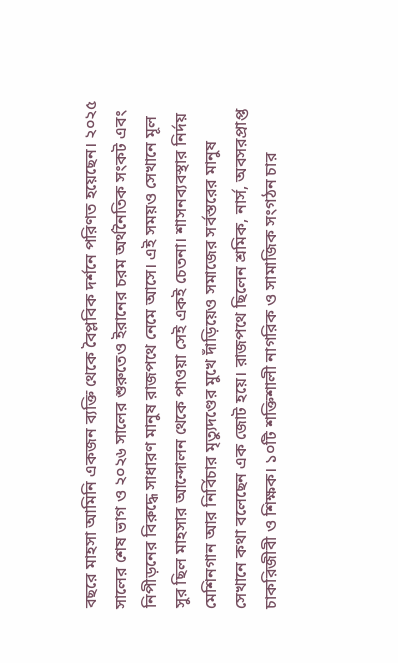বছরে মাহসা আমিনি একজন ব্যক্তি থেকে বৈপ্লবিক দর্শনে পরিণত হয়েছেন। ২০২৫ সালের শেষ ভাগ ও ২০২৬ সালের শুরুতেও ইরানের চরম অর্থনৈতিক সংকট এবং নিপীড়নের বিরুদ্ধে সাধারণ মানুষ রাজপথে নেমে আসে। এই সময়ও সেখানে মূল সুর ছিল মাহসার আন্দোলন থেকে পাওয়া সেই একই চেতনা। শাসনব্যবস্থার নির্দয় মেশিনগান আর নির্বিচার মৃত্যুদণ্ডের মুখে দাঁড়িয়েও সমাজের সর্বস্তরের মানুষ সেখানে কথা বলেছেন এক জোট হয়ে। রাজপথে ছিলেন শ্রমিক, নার্স, অবসরপ্রাপ্ত চাকরিজীবী ও শিক্ষক। ১০টি শক্তিশালী নাগরিক ও সামাজিক সংগঠন চার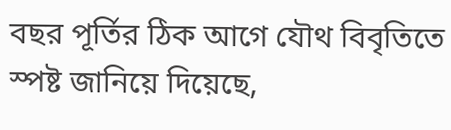বছর পূর্তির ঠিক আগে যৌথ বিবৃতিতে স্পষ্ট জানিয়ে দিয়েছে,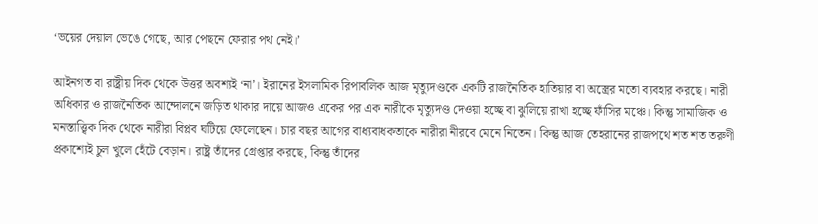‘ভয়ের দেয়াল ভেঙে গেছে, আর পেছনে ফেরার পথ নেই।’

আইনগত বা রাষ্ট্রীয় দিক থেকে উত্তর অবশ্যই ‘না’। ইরানের ইসলামিক রিপাবলিক আজ মৃত্যুদণ্ডকে একটি রাজনৈতিক হাতিয়ার বা অস্ত্রের মতো ব্যবহার করছে। নারী অধিকার ও রাজনৈতিক আন্দোলনে জড়িত থাকার দায়ে আজও একের পর এক নারীকে মৃত্যুদণ্ড দেওয়া হচ্ছে বা ঝুলিয়ে রাখা হচ্ছে ফাঁসির মঞ্চে। কিন্তু সামাজিক ও মনস্তাত্ত্বিক দিক থেকে নারীরা বিপ্লব ঘটিয়ে ফেলেছেন। চার বছর আগের বাধ্যবাধকতাকে নারীরা নীরবে মেনে নিতেন। কিন্তু আজ তেহরানের রাজপথে শত শত তরুণী প্রকাশ্যেই চুল খুলে হেঁটে বেড়ান। রাষ্ট্র তাঁদের গ্রেপ্তার করছে, কিন্তু তাঁদের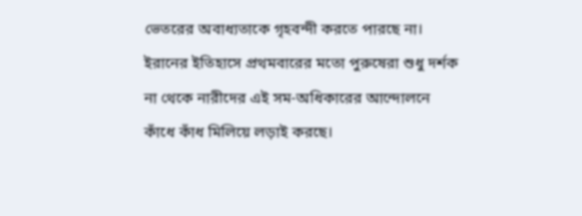ভেতরের অবাধ্যতাকে গৃহবন্দী করতে পারছে না। ইরানের ইতিহাসে প্রথমবারের মতো পুরুষেরা শুধু দর্শক না থেকে নারীদের এই সম-অধিকারের আন্দোলনে কাঁধে কাঁধ মিলিয়ে লড়াই করছে।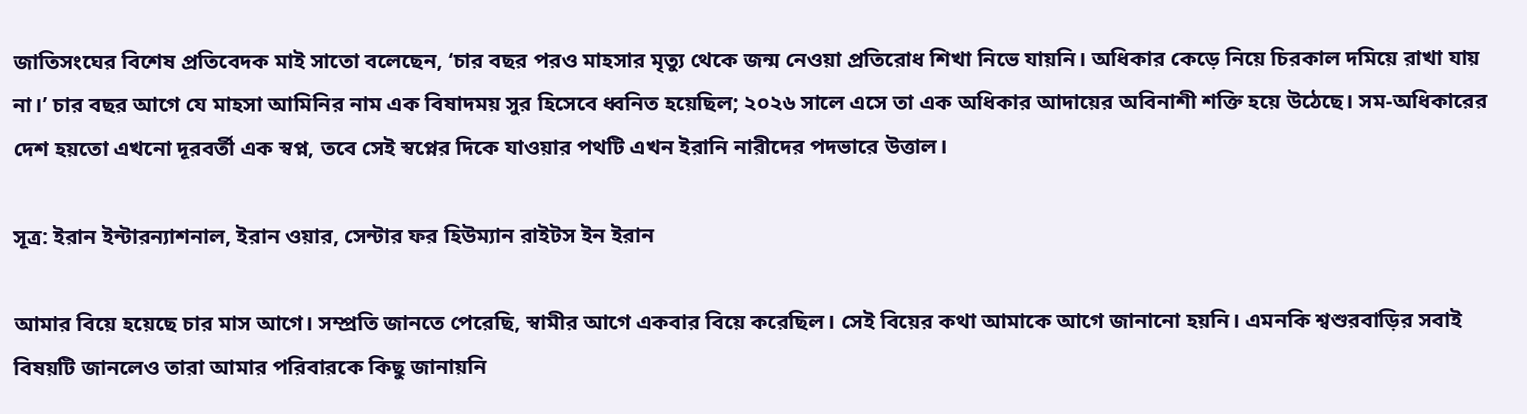জাতিসংঘের বিশেষ প্রতিবেদক মাই সাতো বলেছেন, ‘চার বছর পরও মাহসার মৃত্যু থেকে জন্ম নেওয়া প্রতিরোধ শিখা নিভে যায়নি। অধিকার কেড়ে নিয়ে চিরকাল দমিয়ে রাখা যায় না।’ চার বছর আগে যে মাহসা আমিনির নাম এক বিষাদময় সুর হিসেবে ধ্বনিত হয়েছিল; ২০২৬ সালে এসে তা এক অধিকার আদায়ের অবিনাশী শক্তি হয়ে উঠেছে। সম-অধিকারের দেশ হয়তো এখনো দূরবর্তী এক স্বপ্ন, তবে সেই স্বপ্নের দিকে যাওয়ার পথটি এখন ইরানি নারীদের পদভারে উত্তাল।

সূত্র: ইরান ইন্টারন্যাশনাল, ইরান ওয়ার, সেন্টার ফর হিউম্যান রাইটস ইন ইরান

আমার বিয়ে হয়েছে চার মাস আগে। সম্প্রতি জানতে পেরেছি, স্বামীর আগে একবার বিয়ে করেছিল। সেই বিয়ের কথা আমাকে আগে জানানো হয়নি। এমনকি শ্বশুরবাড়ির সবাই বিষয়টি জানলেও তারা আমার পরিবারকে কিছু জানায়নি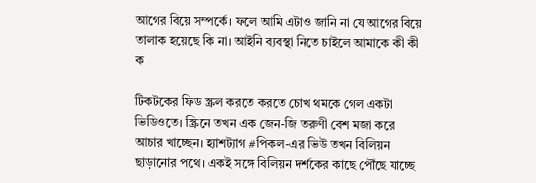আগের বিয়ে সম্পর্কে। ফলে আমি এটাও জানি না যে আগের বিয়ে তালাক হয়েছে কি না। আইনি ব্যবস্থা নিতে চাইলে আমাকে কী কী ক

টিকটকের ফিড স্ক্রল করতে করতে চোখ থমকে গেল একটা ভিডিওতে। স্ক্রিনে তখন এক জেন-জি তরুণী বেশ মজা করে আচার খাচ্ছেন। হ্যাশট্যাগ #পিকল-এর ভিউ তখন বিলিয়ন ছাড়ানোর পথে। একই সঙ্গে বিলিয়ন দর্শকের কাছে পৌঁছে যাচ্ছে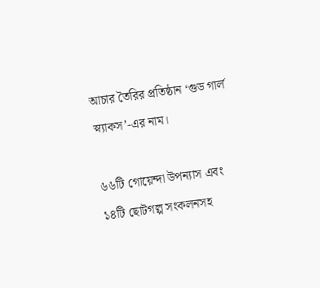আচার তৈরির প্রতিষ্ঠান ‘গুড গার্ল স্ন্যাকস’-এর নাম।

৬৬টি গোয়েন্দা উপন্যাস এবং ১৪টি ছোটগল্প সংকলনসহ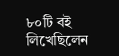৮০টি বই লিখেছিলেন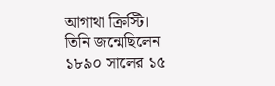আগাথা ক্রিস্টি। তিনি জন্মেছিলেন ১৮৯০ সালের ১৫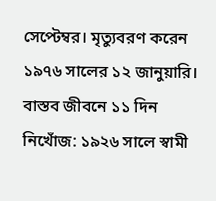সেপ্টেম্বর। মৃত্যুবরণ করেন ১৯৭৬ সালের ১২ জানুয়ারি। বাস্তব জীবনে ১১ দিন নিখোঁজ: ১৯২৬ সালে স্বামী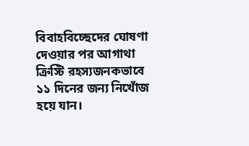বিবাহবিচ্ছেদের ঘোষণা দেওয়ার পর আগাথা ক্রিস্টি রহস্যজনকভাবে ১১ দিনের জন্য নিখোঁজ হয়ে যান।